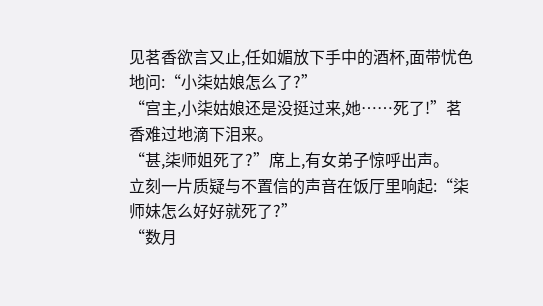见茗香欲言又止,任如媚放下手中的酒杯,面带忧色地问:“小柒姑娘怎么了?”
“宫主,小柒姑娘还是没挺过来,她……死了!”茗香难过地滴下泪来。
“甚,柒师姐死了?”席上,有女弟子惊呼出声。
立刻一片质疑与不置信的声音在饭厅里响起:“柒师妹怎么好好就死了?”
“数月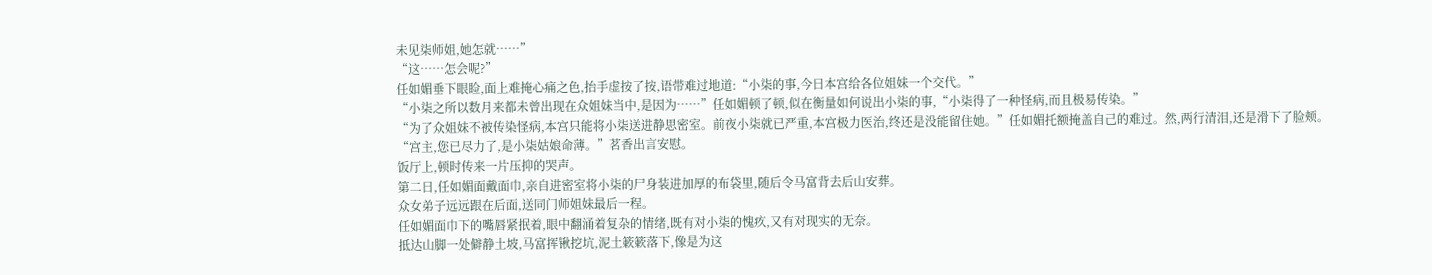未见柒师姐,她怎就……”
“这……怎会呢?”
任如媚垂下眼睑,面上难掩心痛之色,抬手虚按了按,语带难过地道:“小柒的事,今日本宫给各位姐妹一个交代。”
“小柒之所以数月来都未曾出现在众姐妹当中,是因为……”任如媚顿了顿,似在衡量如何说出小柒的事,“小柒得了一种怪病,而且极易传染。”
“为了众姐妹不被传染怪病,本宫只能将小柒送进静思密室。前夜小柒就已严重,本宫极力医治,终还是没能留住她。”任如媚托额掩盖自己的难过。然,两行清泪,还是滑下了脸颊。
“宫主,您已尽力了,是小柒姑娘命薄。”茗香出言安慰。
饭厅上,顿时传来一片压抑的哭声。
第二日,任如媚面戴面巾,亲自进密室将小柒的尸身装进加厚的布袋里,随后令马富背去后山安葬。
众女弟子远远跟在后面,送同门师姐妹最后一程。
任如媚面巾下的嘴唇紧抿着,眼中翻涌着复杂的情绪,既有对小柒的愧疚,又有对现实的无奈。
抵达山脚一处僻静土坡,马富挥锹挖坑,泥土簌簌落下,像是为这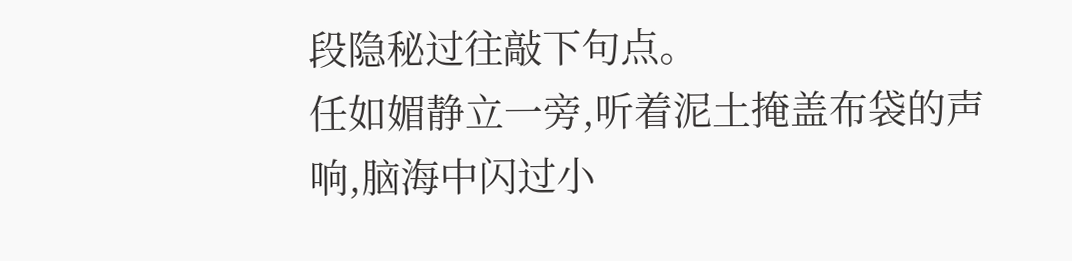段隐秘过往敲下句点。
任如媚静立一旁,听着泥土掩盖布袋的声响,脑海中闪过小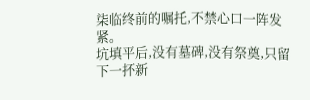柒临终前的嘱托,不禁心口一阵发紧。
坑填平后,没有墓碑,没有祭奠,只留下一抔新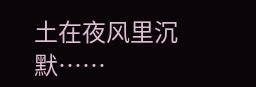土在夜风里沉默……